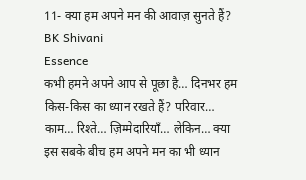11- क्या हम अपने मन की आवाज़ सुनते हैं?
BK Shivani
Essence
कभी हमने अपने आप से पूछा है… दिनभर हम किस-किस का ध्यान रखते हैं? परिवार… काम… रिश्ते… ज़िम्मेदारियाँ… लेकिन… क्या इस सबके बीच हम अपने मन का भी ध्यान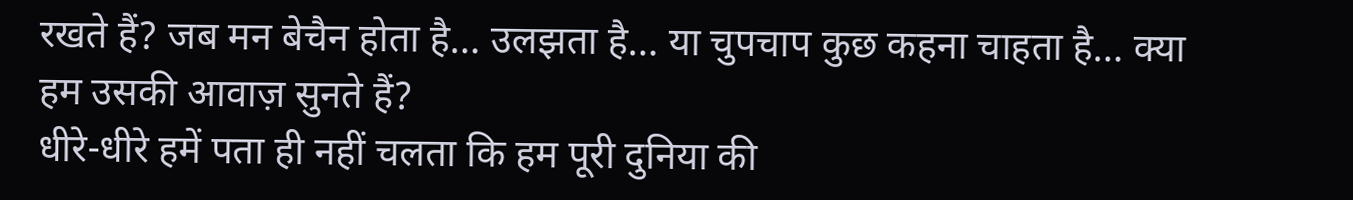रखते हैं? जब मन बेचैन होता है… उलझता है… या चुपचाप कुछ कहना चाहता है… क्या हम उसकी आवाज़ सुनते हैं?
धीरे-धीरे हमें पता ही नहीं चलता कि हम पूरी दुनिया की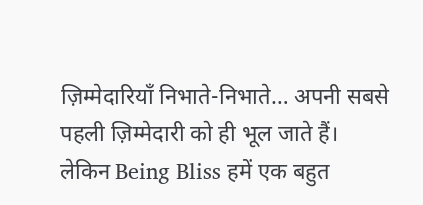ज़िम्मेदारियाँ निभाते-निभाते… अपनी सबसे पहली ज़िम्मेदारी को ही भूल जाते हैं।
लेकिन Being Bliss हमें एक बहुत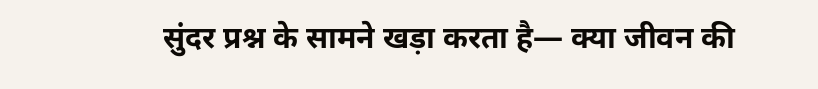सुंदर प्रश्न के सामने खड़ा करता है— क्या जीवन की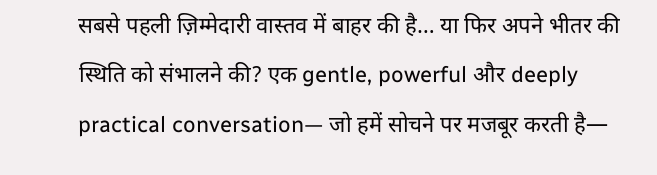सबसे पहली ज़िम्मेदारी वास्तव में बाहर की है… या फिर अपने भीतर की स्थिति को संभालने की? एक gentle, powerful और deeply practical conversation— जो हमें सोचने पर मजबूर करती है—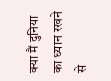क्या मैं दुनिया का ध्यान रखने से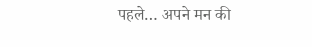पहले… अपने मन की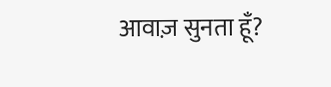आवाज़ सुनता हूँ?